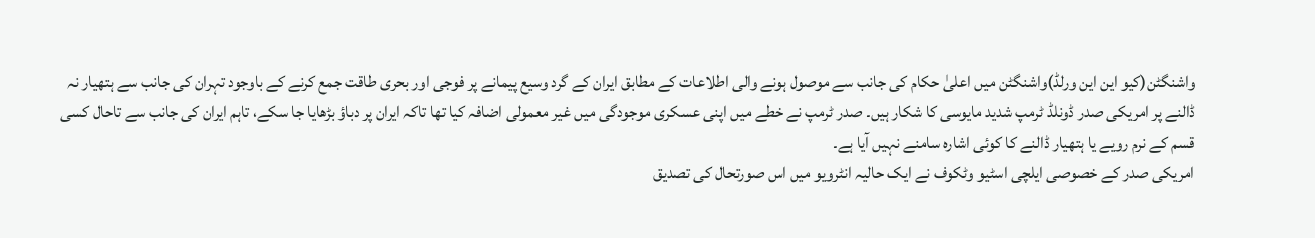واشنگٹن(کیو این این ورلڈ)واشنگٹن میں اعلیٰ حکام کی جانب سے موصول ہونے والی اطلاعات کے مطابق ایران کے گرد وسیع پیمانے پر فوجی اور بحری طاقت جمع کرنے کے باوجود تہران کی جانب سے ہتھیار نہ ڈالنے پر امریکی صدر ڈونلڈ ٹرمپ شدید مایوسی کا شکار ہیں۔ صدر ٹرمپ نے خطے میں اپنی عسکری موجودگی میں غیر معمولی اضافہ کیا تھا تاکہ ایران پر دباؤ بڑھایا جا سکے، تاہم ایران کی جانب سے تاحال کسی قسم کے نرم رویے یا ہتھیار ڈالنے کا کوئی اشارہ سامنے نہیں آیا ہے۔
امریکی صدر کے خصوصی ایلچی اسٹیو وٹکوف نے ایک حالیہ انٹرویو میں اس صورتحال کی تصدیق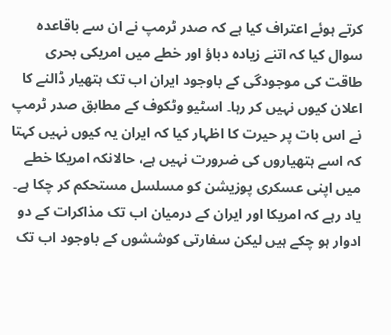کرتے ہوئے اعتراف کیا ہے کہ صدر ٹرمپ نے ان سے باقاعدہ سوال کیا کہ اتنے زیادہ دباؤ اور خطے میں امریکی بحری طاقت کی موجودگی کے باوجود ایران اب تک ہتھیار ڈالنے کا اعلان کیوں نہیں کر رہا۔ اسٹیو وٹکوف کے مطابق صدر ٹرمپ نے اس بات پر حیرت کا اظہار کیا کہ ایران یہ کیوں نہیں کہتا کہ اسے ہتھیاروں کی ضرورت نہیں ہے، حالانکہ امریکا خطے میں اپنی عسکری پوزیشن کو مسلسل مستحکم کر چکا ہے۔
یاد رہے کہ امریکا اور ایران کے درمیان اب تک مذاکرات کے دو ادوار ہو چکے ہیں لیکن سفارتی کوششوں کے باوجود اب تک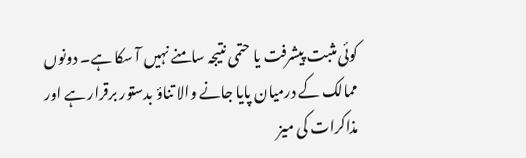کوئی مثبت پیشرفت یا حتمی نتیجہ سامنے نہیں آ سکا ہے۔ دونوں ممالک کے درمیان پایا جانے والا تناؤ بدستور برقرار ہے اور مذاکرات کی میز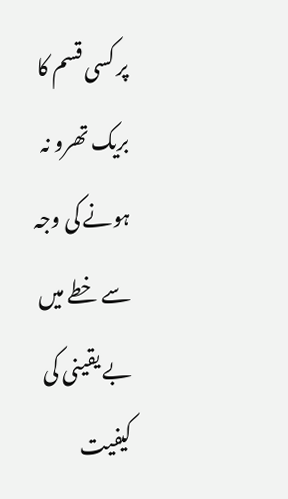پر کسی قسم کا بریک تھرو نہ ہونے کی وجہ سے خطے میں بے یقینی کی کیفیت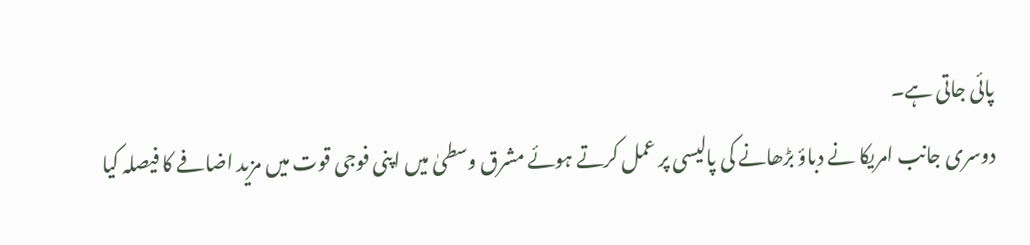پائی جاتی ہے۔
دوسری جانب امریکا نے دباؤ بڑھانے کی پالیسی پر عمل کرتے ہوئے مشرق وسطیٰ میں اپنی فوجی قوت میں مزید اضافے کا فیصلہ کیا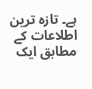ہے۔ تازہ ترین اطلاعات کے مطابق ایک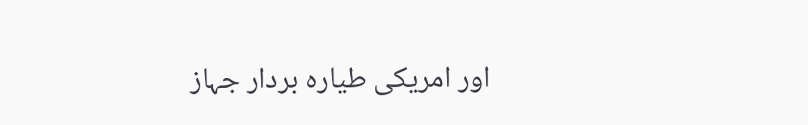اور امریکی طیارہ بردار جہاز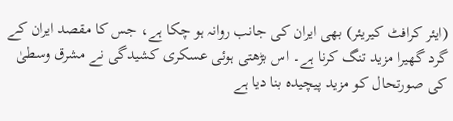(ایئر کرافٹ کیریئر) بھی ایران کی جانب روانہ ہو چکا ہے، جس کا مقصد ایران کے گرد گھیرا مزید تنگ کرنا ہے۔ اس بڑھتی ہوئی عسکری کشیدگی نے مشرق وسطیٰ کی صورتحال کو مزید پیچیدہ بنا دیا ہے